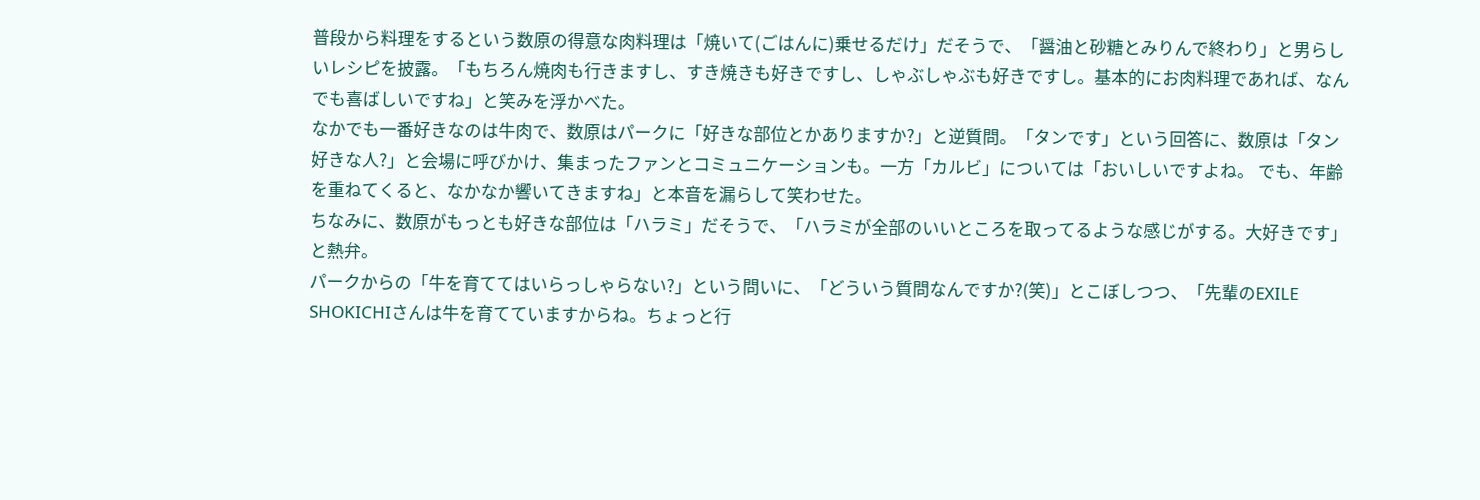普段から料理をするという数原の得意な肉料理は「焼いて(ごはんに)乗せるだけ」だそうで、「醤油と砂糖とみりんで終わり」と男らしいレシピを披露。「もちろん焼肉も行きますし、すき焼きも好きですし、しゃぶしゃぶも好きですし。基本的にお肉料理であれば、なんでも喜ばしいですね」と笑みを浮かべた。
なかでも一番好きなのは牛肉で、数原はパークに「好きな部位とかありますか?」と逆質問。「タンです」という回答に、数原は「タン好きな人?」と会場に呼びかけ、集まったファンとコミュニケーションも。一方「カルビ」については「おいしいですよね。 でも、年齢を重ねてくると、なかなか響いてきますね」と本音を漏らして笑わせた。
ちなみに、数原がもっとも好きな部位は「ハラミ」だそうで、「ハラミが全部のいいところを取ってるような感じがする。大好きです」と熱弁。
パークからの「牛を育ててはいらっしゃらない?」という問いに、「どういう質問なんですか?(笑)」とこぼしつつ、「先輩のEXILE SHOKICHIさんは牛を育てていますからね。ちょっと行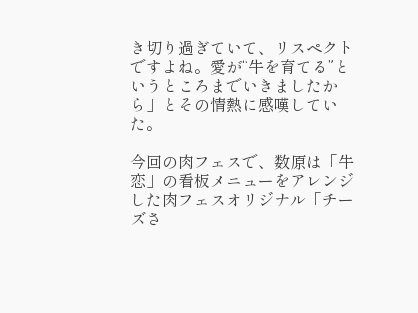き切り過ぎていて、リスペクトですよね。愛が“牛を育てる”というところまでいきましたから」とその情熱に感嘆していた。

今回の肉フェスで、数原は「牛恋」の看板メニューをアレンジした肉フェスオリジナル「チーズさ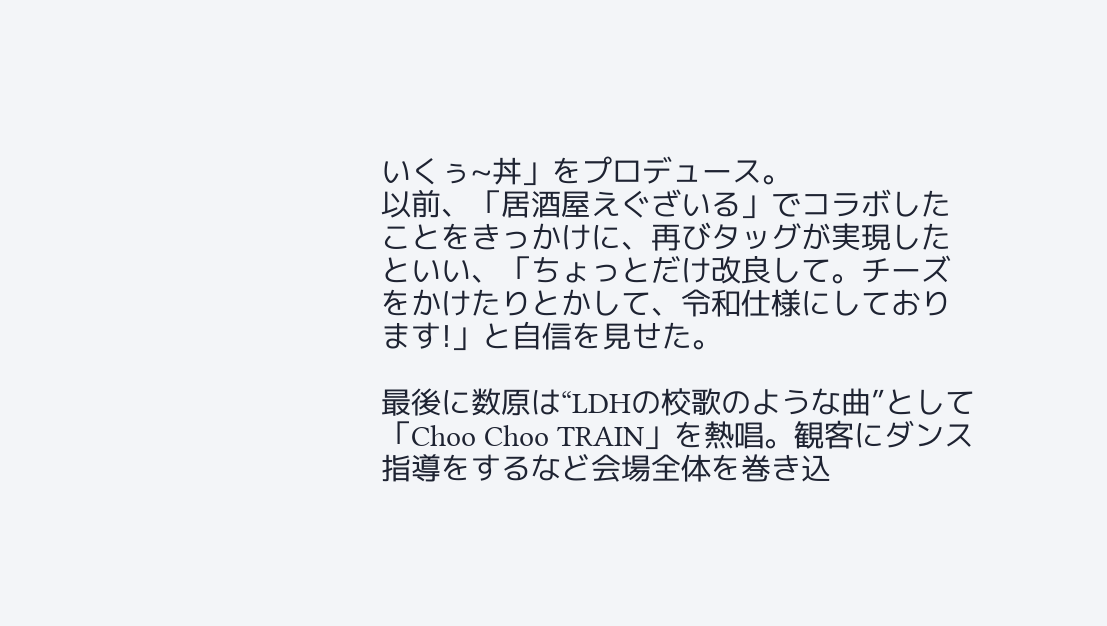いくぅ~丼」をプロデュース。
以前、「居酒屋えぐざいる」でコラボしたことをきっかけに、再びタッグが実現したといい、「ちょっとだけ改良して。チーズをかけたりとかして、令和仕様にしております!」と自信を見せた。

最後に数原は“LDHの校歌のような曲”として「Choo Choo TRAIN」を熱唱。観客にダンス指導をするなど会場全体を巻き込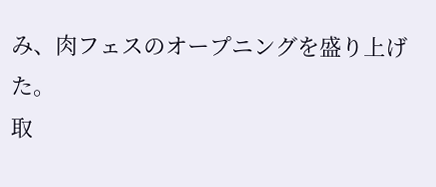み、肉フェスのオープニングを盛り上げた。
取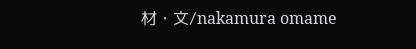材・文/nakamura omame